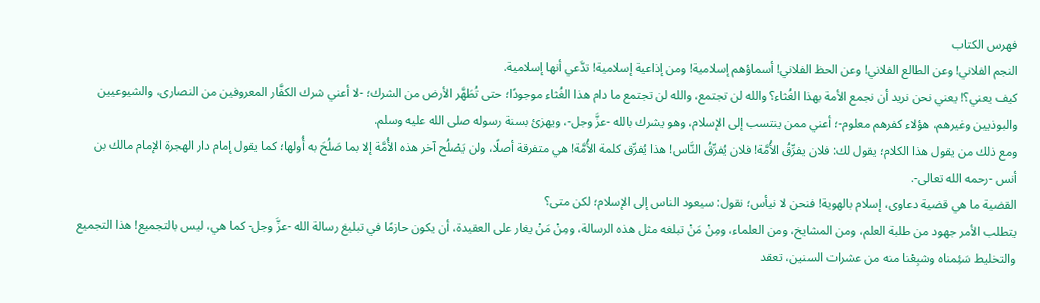فهرس الكتاب
النجم الفلاني! وعن الطالع الفلاني! وعن الحظ الفلاني! أسماؤهم إسلامية! ومن إذاعية إسلامية! تدَّعي أنها إسلامية.
كيف يعني؟! يعني نحن نريد أن نجمع الأمة بهذا الغُثاء؟ والله لن تجتمع، والله لن تجتمع ما دام هذا الغُثاء موجودًا؛ حتى تُطَهَّر الأرض من الشرك؛ -لا أعني شرك الكفَّار المعروفين من النصارى، والشيوعيين والبوذيين وغيرهم، هؤلاء كفرهم معلوم-؛ أعني ممن ينتسب إلى الإسلام، وهو يشرك بالله -عزَّ وجل-، ويهزئ بسنة رسوله صلى الله عليه وسلم.
ومع ذلك من يقول هذا الكلام؛ يقول لك: فلان يفرِّقُ الأُمَّة! فلان يُفرِّقُ النَّاس! هذا يُفرِّق كلمة الأُمَّة! هي متفرقة أصلًا، ولن يَصْلُح آخر هذه الأُمَّة إلا بما صَلُحَ به أُولها؛ كما يقول إمام دار الهجرة الإمام مالك بن أنس -رحمه الله تعالى-.
القضية ما هي قضية دعاوى، إسلام بالهوية! فنحن لا نيأس؛ نقول: سيعود الناس إلى الإسلام؛ لكن متى؟
يتطلب الأمر جهود من طلبة العلم، ومن المشايخ، ومن العلماء، ومِنْ مَنْ تبلغه مثل هذه الرسالة، ومِنْ مَنْ يغار على العقيدة، أن يكون حازمًا في تبليغ رسالة الله -عزَّ وجل- كما هي، ليس بالتجميع! هذا التجميع والتخليط سَئِمناه وشبِعْنا منه من عشرات السنين، تعقد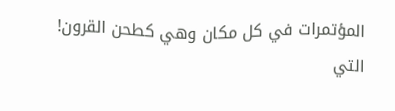المؤتمرات في كل مكان وهي كطحن القرون! التي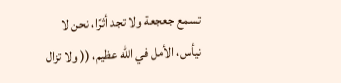تسمع جعجعة ولا تجد أثرًا، نحن لا نيأس، الأمل في الله عظيم، (( ولا تزال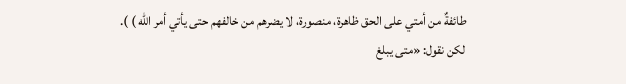طائفةٌ من أمتي على الحق ظاهرة، منصورة، لا يضرهم من خالفهم حتى يأتي أمر الله ) ).
لكن نقول: «متى يبلغ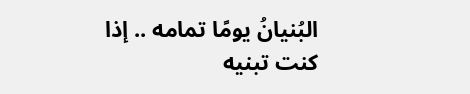البُنيانُ يومًا تمامه .. إذا كنت تبنيه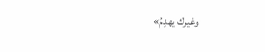وغيرك يهدِمُ»